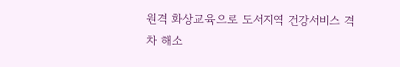원격 화상교육으로 도서지역 건강서비스 격차 해소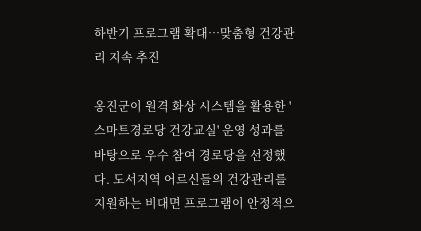하반기 프로그램 확대…맞춤형 건강관리 지속 추진

옹진군이 원격 화상 시스템을 활용한 '스마트경로당 건강교실' 운영 성과를 바탕으로 우수 참여 경로당을 선정했다. 도서지역 어르신들의 건강관리를 지원하는 비대면 프로그램이 안정적으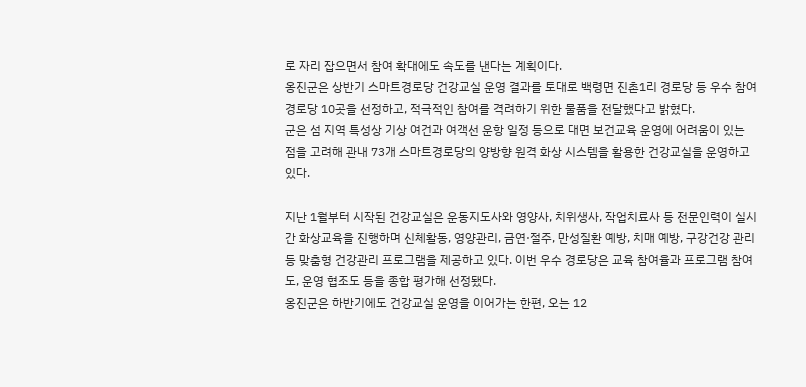로 자리 잡으면서 참여 확대에도 속도를 낸다는 계획이다.
옹진군은 상반기 스마트경로당 건강교실 운영 결과를 토대로 백령면 진촌1리 경로당 등 우수 참여 경로당 10곳을 선정하고, 적극적인 참여를 격려하기 위한 물품을 전달했다고 밝혔다.
군은 섬 지역 특성상 기상 여건과 여객선 운항 일정 등으로 대면 보건교육 운영에 어려움이 있는 점을 고려해 관내 73개 스마트경로당의 양방향 원격 화상 시스템을 활용한 건강교실을 운영하고 있다.

지난 1월부터 시작된 건강교실은 운동지도사와 영양사, 치위생사, 작업치료사 등 전문인력이 실시간 화상교육을 진행하며 신체활동, 영양관리, 금연·절주, 만성질환 예방, 치매 예방, 구강건강 관리 등 맞춤형 건강관리 프로그램을 제공하고 있다. 이번 우수 경로당은 교육 참여율과 프로그램 참여도, 운영 협조도 등을 종합 평가해 선정됐다.
옹진군은 하반기에도 건강교실 운영을 이어가는 한편, 오는 12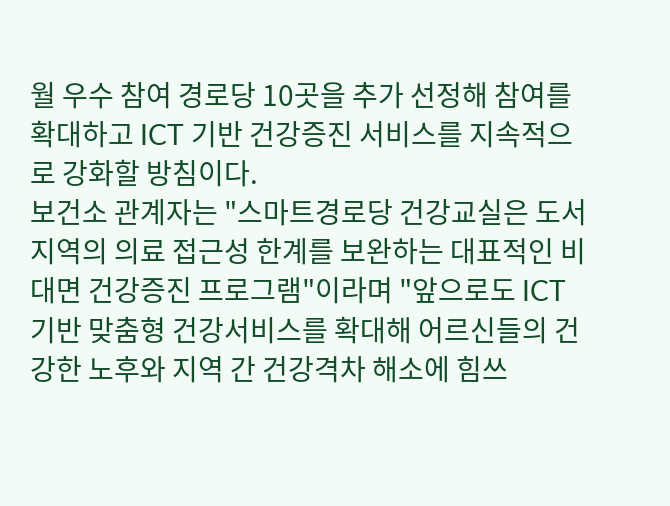월 우수 참여 경로당 10곳을 추가 선정해 참여를 확대하고 ICT 기반 건강증진 서비스를 지속적으로 강화할 방침이다.
보건소 관계자는 "스마트경로당 건강교실은 도서지역의 의료 접근성 한계를 보완하는 대표적인 비대면 건강증진 프로그램"이라며 "앞으로도 ICT 기반 맞춤형 건강서비스를 확대해 어르신들의 건강한 노후와 지역 간 건강격차 해소에 힘쓰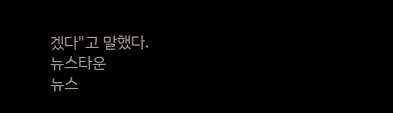겠다"고 말했다.
뉴스타운
뉴스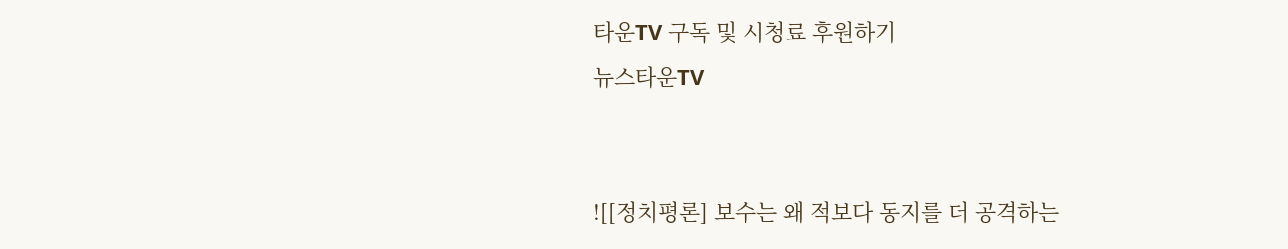타운TV 구독 및 시청료 후원하기
뉴스타운TV


![[정치평론] 보수는 왜 적보다 동지를 더 공격하는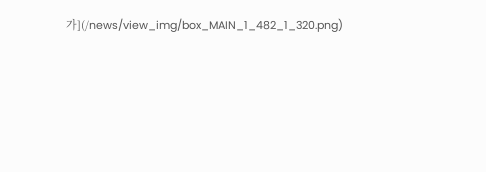가](/news/view_img/box_MAIN_1_482_1_320.png)